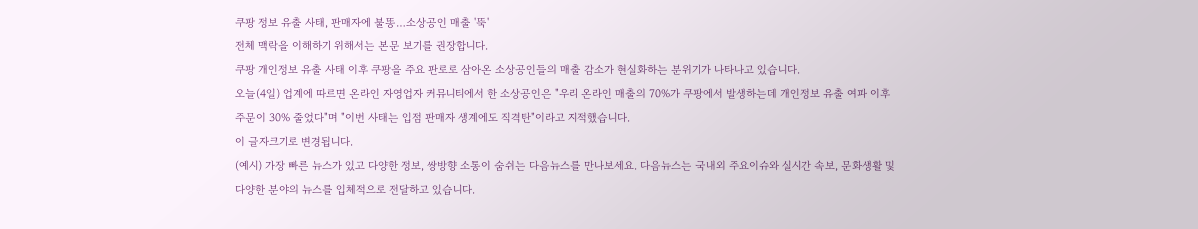쿠팡 정보 유출 사태, 판매자에 불똥…소상공인 매출 '뚝'
전체 맥락을 이해하기 위해서는 본문 보기를 권장합니다.
쿠팡 개인정보 유출 사태 이후 쿠팡을 주요 판로로 삼아온 소상공인들의 매출 감소가 현실화하는 분위기가 나타나고 있습니다.
오늘(4일) 업계에 따르면 온라인 자영업자 커뮤니티에서 한 소상공인은 "우리 온라인 매출의 70%가 쿠팡에서 발생하는데 개인정보 유출 여파 이후 주문이 30% 줄었다"며 "이번 사태는 입점 판매자 생계에도 직격탄"이라고 지적했습니다.
이 글자크기로 변경됩니다.
(예시) 가장 빠른 뉴스가 있고 다양한 정보, 쌍방향 소통이 숨쉬는 다음뉴스를 만나보세요. 다음뉴스는 국내외 주요이슈와 실시간 속보, 문화생활 및 다양한 분야의 뉴스를 입체적으로 전달하고 있습니다.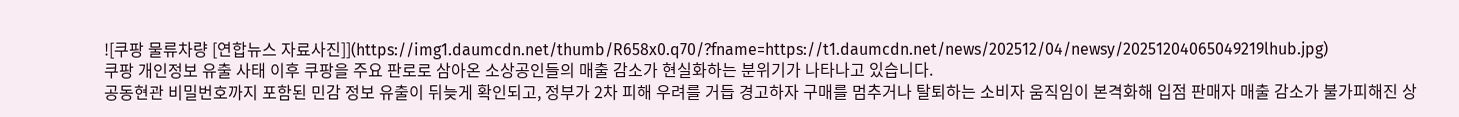![쿠팡 물류차량 [연합뉴스 자료사진]](https://img1.daumcdn.net/thumb/R658x0.q70/?fname=https://t1.daumcdn.net/news/202512/04/newsy/20251204065049219lhub.jpg)
쿠팡 개인정보 유출 사태 이후 쿠팡을 주요 판로로 삼아온 소상공인들의 매출 감소가 현실화하는 분위기가 나타나고 있습니다.
공동현관 비밀번호까지 포함된 민감 정보 유출이 뒤늦게 확인되고, 정부가 2차 피해 우려를 거듭 경고하자 구매를 멈추거나 탈퇴하는 소비자 움직임이 본격화해 입점 판매자 매출 감소가 불가피해진 상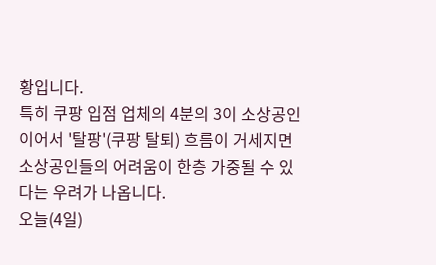황입니다.
특히 쿠팡 입점 업체의 4분의 3이 소상공인이어서 '탈팡'(쿠팡 탈퇴) 흐름이 거세지면 소상공인들의 어려움이 한층 가중될 수 있다는 우려가 나옵니다.
오늘(4일)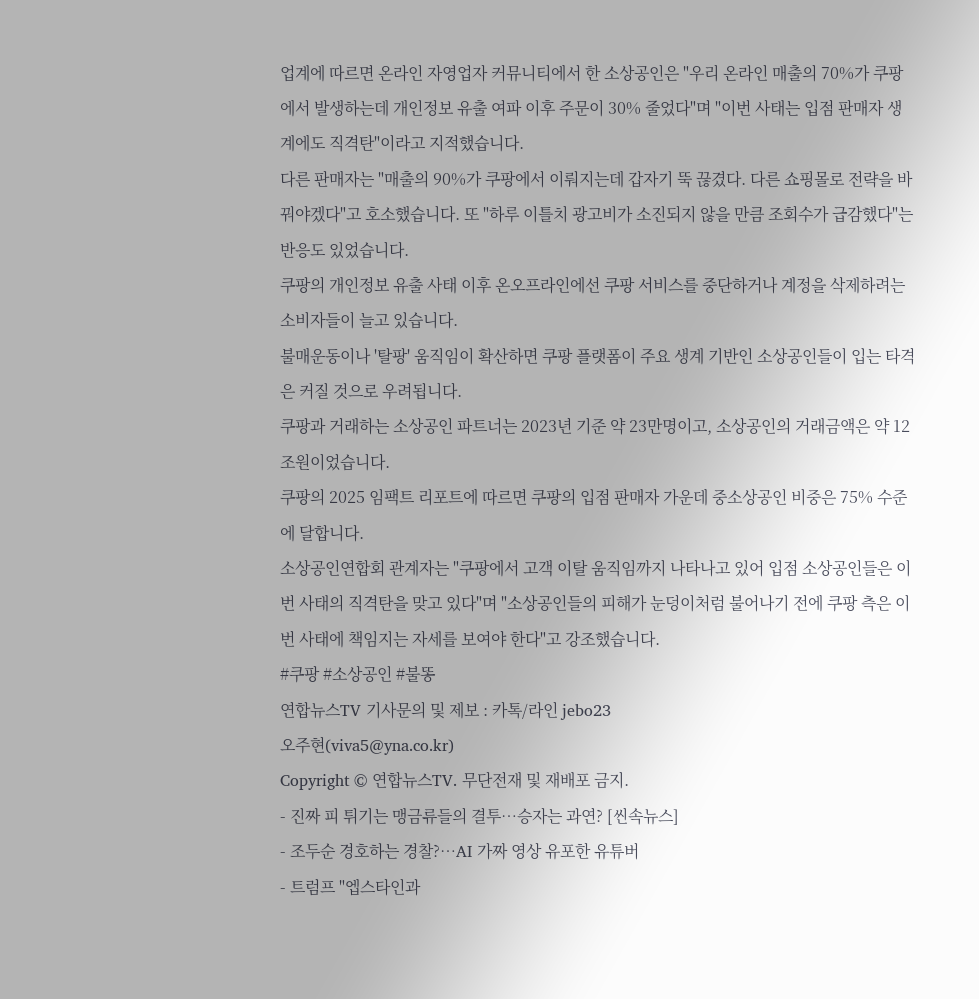업계에 따르면 온라인 자영업자 커뮤니티에서 한 소상공인은 "우리 온라인 매출의 70%가 쿠팡에서 발생하는데 개인정보 유출 여파 이후 주문이 30% 줄었다"며 "이번 사태는 입점 판매자 생계에도 직격탄"이라고 지적했습니다.
다른 판매자는 "매출의 90%가 쿠팡에서 이뤄지는데 갑자기 뚝 끊겼다. 다른 쇼핑몰로 전략을 바꿔야겠다"고 호소했습니다. 또 "하루 이틀치 광고비가 소진되지 않을 만큼 조회수가 급감했다"는 반응도 있었습니다.
쿠팡의 개인정보 유출 사태 이후 온오프라인에선 쿠팡 서비스를 중단하거나 계정을 삭제하려는 소비자들이 늘고 있습니다.
불매운동이나 '탈팡' 움직임이 확산하면 쿠팡 플랫폼이 주요 생계 기반인 소상공인들이 입는 타격은 커질 것으로 우려됩니다.
쿠팡과 거래하는 소상공인 파트너는 2023년 기준 약 23만명이고, 소상공인의 거래금액은 약 12조원이었습니다.
쿠팡의 2025 임팩트 리포트에 따르면 쿠팡의 입점 판매자 가운데 중소상공인 비중은 75% 수준에 달합니다.
소상공인연합회 관계자는 "쿠팡에서 고객 이탈 움직임까지 나타나고 있어 입점 소상공인들은 이번 사태의 직격탄을 맞고 있다"며 "소상공인들의 피해가 눈덩이처럼 불어나기 전에 쿠팡 측은 이번 사태에 책임지는 자세를 보여야 한다"고 강조했습니다.
#쿠팡 #소상공인 #불똥
연합뉴스TV 기사문의 및 제보 : 카톡/라인 jebo23
오주현(viva5@yna.co.kr)
Copyright © 연합뉴스TV. 무단전재 및 재배포 금지.
- 진짜 피 튀기는 맹금류들의 결투…승자는 과연? [씬속뉴스]
- 조두순 경호하는 경찰?…AI 가짜 영상 유포한 유튜버
- 트럼프 "엡스타인과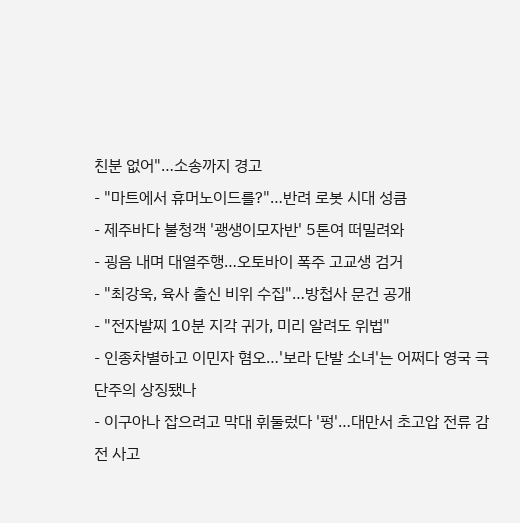친분 없어"…소송까지 경고
- "마트에서 휴머노이드를?"…반려 로봇 시대 성큼
- 제주바다 불청객 '괭생이모자반' 5톤여 떠밀려와
- 굉음 내며 대열주행…오토바이 폭주 고교생 검거
- "최강욱, 육사 출신 비위 수집"…방첩사 문건 공개
- "전자발찌 10분 지각 귀가, 미리 알려도 위법"
- 인종차별하고 이민자 혐오…'보라 단발 소녀'는 어쩌다 영국 극단주의 상징됐나
- 이구아나 잡으려고 막대 휘둘렀다 '펑'…대만서 초고압 전류 감전 사고